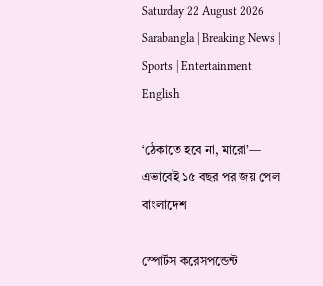Saturday 22 August 2026
Sarabangla | Breaking News | Sports | Entertainment
English

‘ঠেকাতে হবে না, মারো’— এভাবেই ১৫ বছর পর জয় পেল বাংলাদেশ

স্পোর্টস করেসপন্ডেন্ট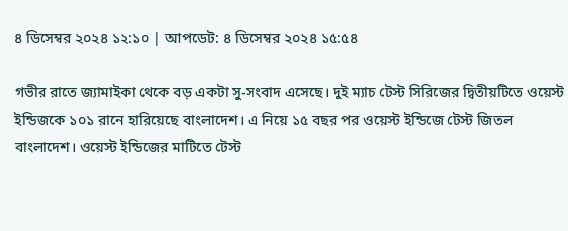৪ ডিসেম্বর ২০২৪ ১২:১০ | আপডেট: ৪ ডিসেম্বর ২০২৪ ১৫:৫৪

গভীর রাতে জ্যামাইকা থেকে বড় একটা সু-সংবাদ এসেছে। দুই ম্যাচ টেস্ট সিরিজের দ্বিতীয়টিতে ওয়েস্ট ইন্ডিজকে ১০১ রানে হারিয়েছে বাংলাদেশ। এ নিয়ে ১৫ বছর পর ওয়েস্ট ইন্ডিজে টেস্ট জিতল বাংলাদেশ। ওয়েস্ট ইন্ডিজের মাটিতে টেস্ট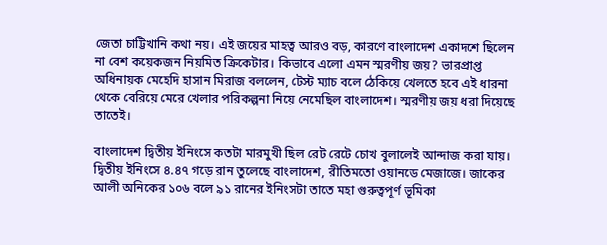জেতা চাট্টিখানি কথা নয়। এই জয়ের মাহত্ব আরও বড়, কারণে বাংলাদেশ একাদশে ছিলেন না বেশ কয়েকজন নিয়মিত ক্রিকেটার। কিভাবে এলো এমন স্মরণীয় জয়? ভারপ্রাপ্ত অধিনায়ক মেহেদি হাসান মিরাজ বললেন, টেস্ট ম্যাচ বলে ঠেকিয়ে খেলতে হবে এই ধারনা থেকে বেরিয়ে মেরে খেলার পরিকল্পনা নিয়ে নেমেছিল বাংলাদেশ। স্মরণীয় জয় ধরা দিয়েছে তাতেই।

বাংলাদেশ দ্বিতীয় ইনিংসে কতটা মারমুখী ছিল রেট রেটে চোখ বুলালেই আন্দাজ করা যায়। দ্বিতীয় ইনিংসে ৪.৪৭ গড়ে রান তুলেছে বাংলাদেশ, রীতিমতো ওয়ানডে মেজাজে। জাকের আলী অনিকের ১০৬ বলে ৯১ রানের ইনিংসটা তাতে মহা গুরুত্বপূর্ণ ভূমিকা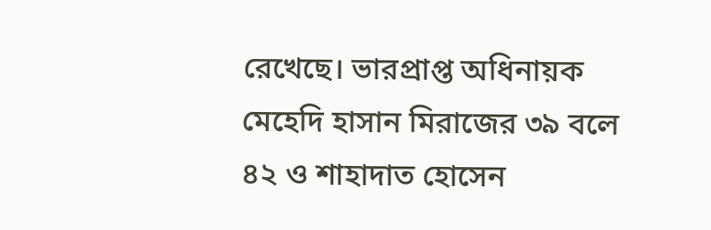রেখেছে। ভারপ্রাপ্ত অধিনায়ক মেহেদি হাসান মিরাজের ৩৯ বলে ৪২ ও শাহাদাত হোসেন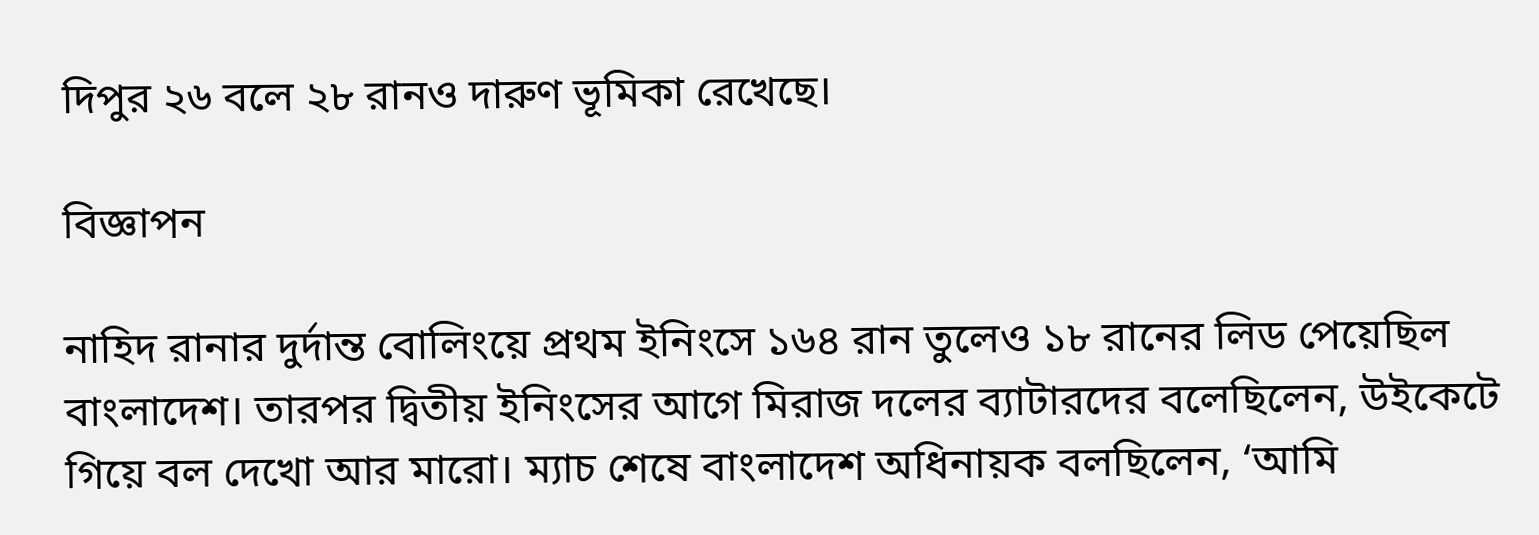দিপুর ২৬ বলে ২৮ রানও দারুণ ভূমিকা রেখেছে।

বিজ্ঞাপন

নাহিদ রানার দুর্দান্ত বোলিংয়ে প্রথম ইনিংসে ১৬৪ রান তুলেও ১৮ রানের লিড পেয়েছিল বাংলাদেশ। তারপর দ্বিতীয় ইনিংসের আগে মিরাজ দলের ব্যাটারদের বলেছিলেন, উইকেটে গিয়ে বল দেখো আর মারো। ম্যাচ শেষে বাংলাদেশ অধিনায়ক বলছিলেন, ‘আমি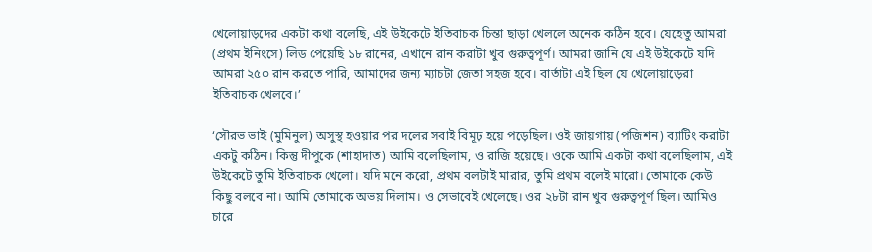খেলোয়াড়দের একটা কথা বলেছি, এই উইকেটে ইতিবাচক চিন্তা ছাড়া খেললে অনেক কঠিন হবে। যেহেতু আমরা (প্রথম ইনিংসে) লিড পেয়েছি ১৮ রানের, এখানে রান করাটা খুব গুরুত্বপূর্ণ। আমরা জানি যে এই উইকেটে যদি আমরা ২৫০ রান করতে পারি, আমাদের জন্য ম্যাচটা জেতা সহজ হবে। বার্তাটা এই ছিল যে খেলোয়াড়েরা ইতিবাচক খেলবে।’

‘সৌরভ ভাই (মুমিনুল) অসুস্থ হওয়ার পর দলের সবাই বিমূঢ় হয়ে পড়েছিল। ওই জায়গায় (পজিশন) ব্যাটিং করাটা একটু কঠিন। কিন্তু দীপুকে (শাহাদাত) আমি বলেছিলাম, ও রাজি হয়েছে। ওকে আমি একটা কথা বলেছিলাম, এই উইকেটে তুমি ইতিবাচক খেলো। যদি মনে করো, প্রথম বলটাই মারার, তুমি প্রথম বলেই মারো। তোমাকে কেউ কিছু বলবে না। আমি তোমাকে অভয় দিলাম। ও সেভাবেই খেলেছে। ওর ২৮টা রান খুব গুরুত্বপূর্ণ ছিল। আমিও চারে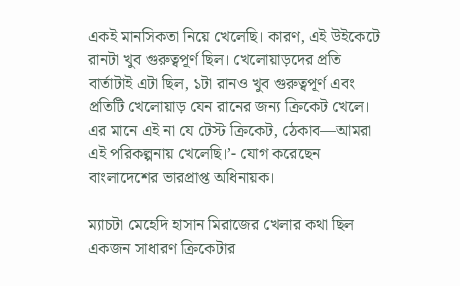একই মানসিকতা নিয়ে খেলেছি। কারণ, এই উইকেটে রানটা খুব গুরুত্বপূর্ণ ছিল। খেলোয়াড়দের প্রতি বার্তাটাই এটা ছিল, ১টা রানও খুব গুরুত্বপূর্ণ এবং প্রতিটি খেলোয়াড় যেন রানের জন্য ক্রিকেট খেলে। এর মানে এই না যে টেস্ট ক্রিকেট, ঠেকাব—আমরা এই পরিকল্পনায় খেলেছি।’- যোগ করেছেন বাংলাদেশের ভারপ্রাপ্ত অধিনায়ক।

ম্যাচটা মেহেদি হাসান মিরাজের খেলার কথা ছিল একজন সাধারণ ক্রিকেটার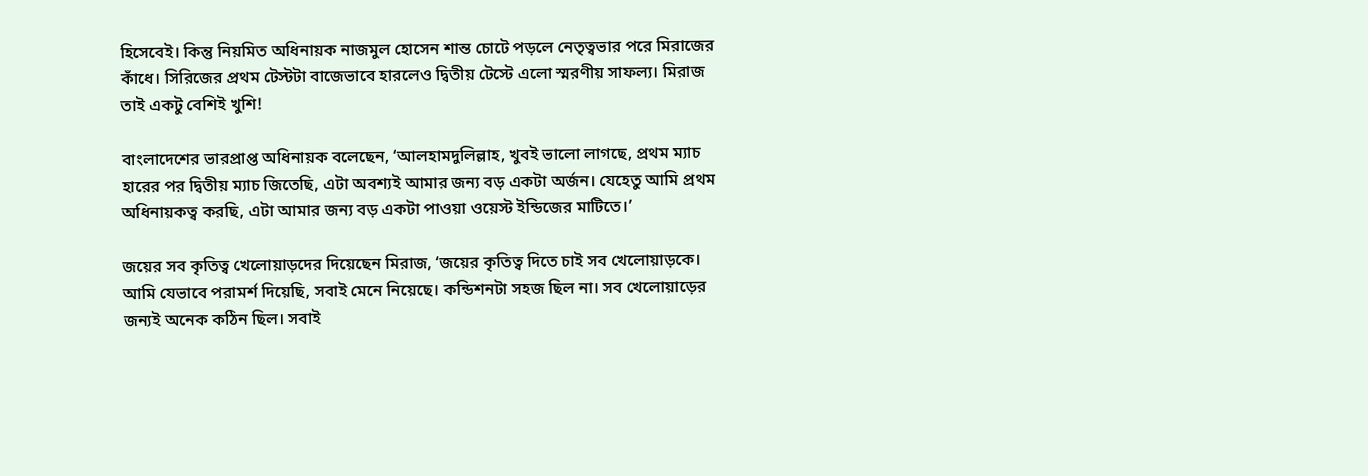হিসেবেই। কিন্তু নিয়মিত অধিনায়ক নাজমুল হোসেন শান্ত চোটে পড়লে নেতৃত্বভার পরে মিরাজের কাঁধে। সিরিজের প্রথম টেস্টটা বাজেভাবে হারলেও দ্বিতীয় টেস্টে এলো স্মরণীয় সাফল্য। মিরাজ তাই একটু বেশিই খুশি!

বাংলাদেশের ভারপ্রাপ্ত অধিনায়ক বলেছেন, ‘আলহামদুলিল্লাহ, খুবই ভালো লাগছে, প্রথম ম্যাচ হারের পর দ্বিতীয় ম্যাচ জিতেছি, এটা অবশ্যই আমার জন্য বড় একটা অর্জন। যেহেতু আমি প্রথম অধিনায়কত্ব করছি, এটা আমার জন্য বড় একটা পাওয়া ওয়েস্ট ইন্ডিজের মাটিতে।’

জয়ের সব কৃতিত্ব খেলোয়াড়দের দিয়েছেন মিরাজ, ‘জয়ের কৃতিত্ব দিতে চাই সব খেলোয়াড়কে। আমি যেভাবে পরামর্শ দিয়েছি, সবাই মেনে নিয়েছে। কন্ডিশনটা সহজ ছিল না। সব খেলোয়াড়ের জন্যই অনেক কঠিন ছিল। সবাই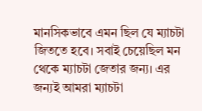মানসিকভাবে এমন ছিল যে ম্যাচটা জিততে হবে। সবাই চেয়েছিল মন থেকে ম্যাচটা জেতার জন্য। এর জন্যই আমরা ম্যাচটা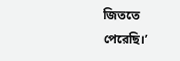জিততে পেরেছি।’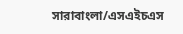সারাবাংলা/এসএইচএস